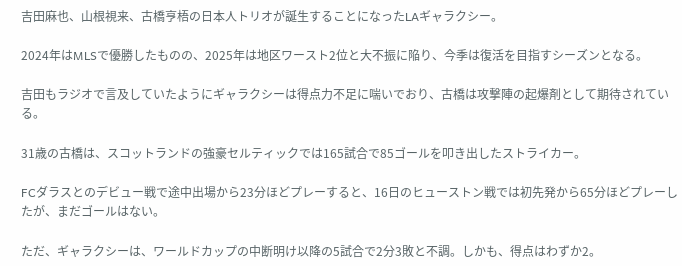吉田麻也、山根視来、古橋亨梧の日本人トリオが誕生することになったLAギャラクシー。

2024年はMLSで優勝したものの、2025年は地区ワースト2位と大不振に陥り、今季は復活を目指すシーズンとなる。

吉田もラジオで言及していたようにギャラクシーは得点力不足に喘いでおり、古橋は攻撃陣の起爆剤として期待されている。

31歳の古橋は、スコットランドの強豪セルティックでは165試合で85ゴールを叩き出したストライカー。

FCダラスとのデビュー戦で途中出場から23分ほどプレーすると、16日のヒューストン戦では初先発から65分ほどプレーしたが、まだゴールはない。

ただ、ギャラクシーは、ワールドカップの中断明け以降の5試合で2分3敗と不調。しかも、得点はわずか2。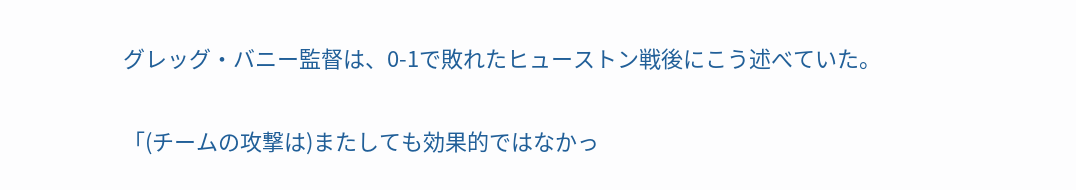グレッグ・バニー監督は、0-1で敗れたヒューストン戦後にこう述べていた。

「(チームの攻撃は)またしても効果的ではなかっ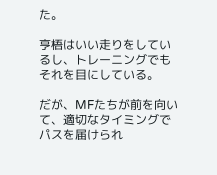た。

亨梧はいい走りをしているし、トレーニングでもそれを目にしている。

だが、MFたちが前を向いて、適切なタイミングでパスを届けられ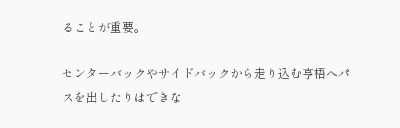ることが重要。

センターバックやサイドバックから走り込む亨梧へパスを出したりはできな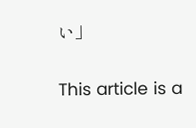い」

This article is a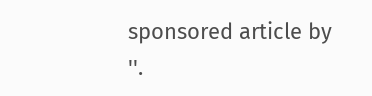sponsored article by
''.